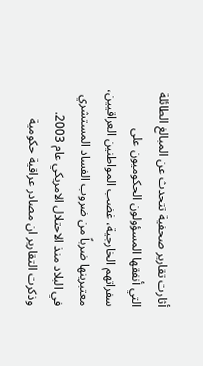أثارت تقارير صحفية تتحدث عن المبالغ الطائلة التي أنفقها المسؤولون الحكوميون على سفراتهم الخارجية، غضب المواطنين العراقيين، معتبرينها ضرباً من ضروب الفساد المستشري في البلاد منذ الاحتلال الامريكي عام 2003.
وذكرت التقارير ان مصادر عراقية حكومية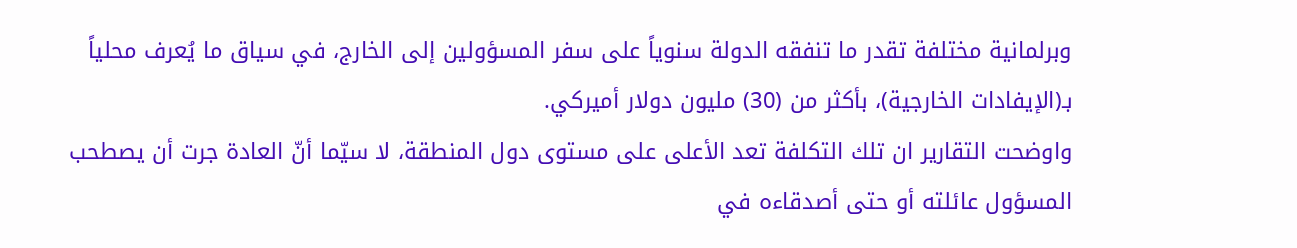وبرلمانية مختلفة تقدر ما تنفقه الدولة سنوياً على سفر المسؤولين إلى الخارج، في سياق ما يُعرف محلياً بـ(الإيفادات الخارجية)، بأكثر من (30) مليون دولار أميركي.
واوضحت التقارير ان تلك التكلفة تعد الأعلى على مستوى دول المنطقة، لا سيّما أنّ العادة جرت أن يصطحب المسؤول عائلته أو حتى أصدقاءه في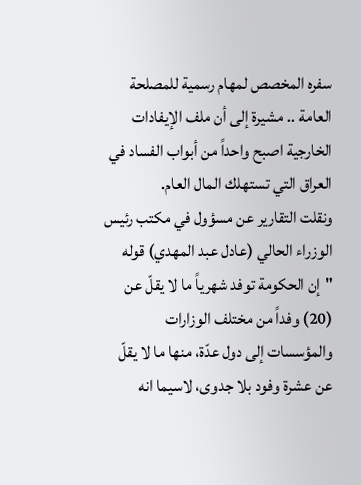سفره المخصص لمهام رسمية للمصلحة العامة .. مشيرة إلى أن ملف الإيفادات الخارجية اصبح واحداً من أبواب الفساد في العراق التي تستهلك المال العام.
ونقلت التقارير عن مسؤول في مكتب رئيس الوزراء الحالي (عادل عبد المهدي) قوله "إن الحكومة توفد شهرياً ما لا يقلّ عن (20) وفداً من مختلف الوزارات والمؤسسات إلى دول عدّة، منها ما لا يقلّ عن عشرة وفود بلا جدوى، لاسيما انه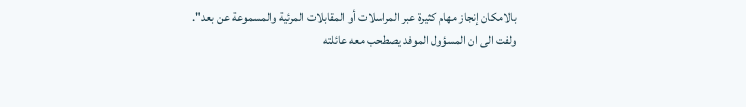بالامكان إنجاز مهام كثيرة عبر المراسلات أو المقابلات المرئية والمسموعة عن بعد".
ولفت الى ان المسؤول الموفد يصطحب معه عائلته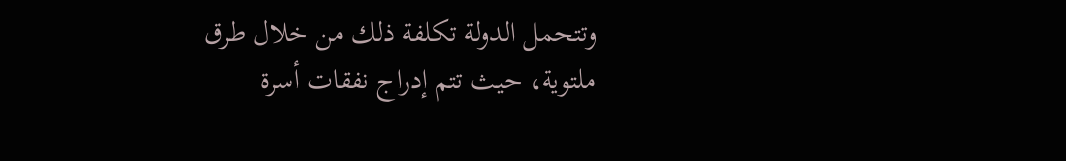وتتحمل الدولة تكلفة ذلك من خلال طرق ملتوية، حيث تتم إدراج نفقات أسرة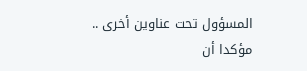المسؤول تحت عناوين أخرى .. مؤكدا أن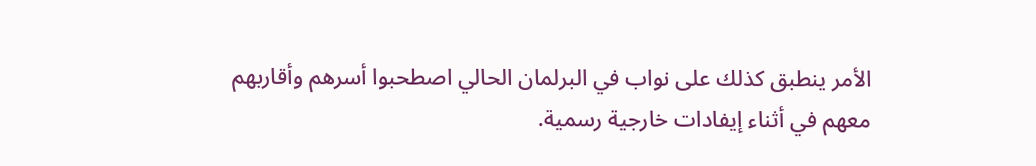الأمر ينطبق كذلك على نواب في البرلمان الحالي اصطحبوا أسرهم وأقاربهم معهم في أثناء إيفادات خارجية رسمية.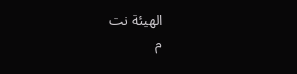الهيئة نت
م